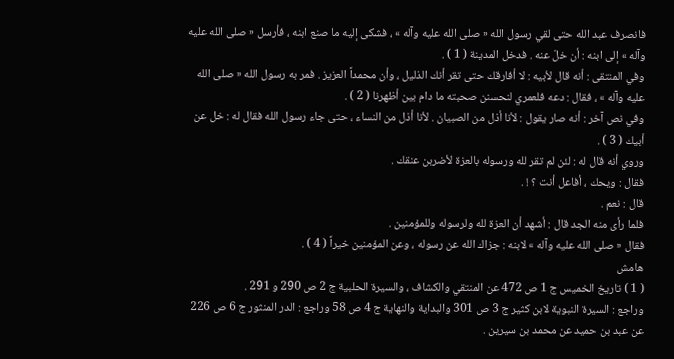فانصرف عبد الله حتى لقي رسول الله « صلى الله عليه وآله » ، فشكى إليه ما صنع ابنه ، فأرسل « صلى الله عليه وآله » إلى ابنه : أن خلّ عنه . فدخل المدينة ( 1 ) .
وفي المنتقى : أنه قال لأبيه : لا أفارقك حتى تقر أنك الذليل ، وأن محمداً العزيز . فمر به رسول الله « صلى الله عليه وآله » ، فقال : دعه فلعمري لنحسنن صحبته ما دام بين أظهرنا ( 2 ) .
وفي نص آخر : أنه صار يقول : لأنا أذل من الصبيان . لأنا أذل من النساء ، حتى جاء رسول الله فقال له : خل عن أبيك ( 3 ) .
وروي أنه قال له : لئن لم تقر لله ورسوله بالعزة لأضربن عنقك .
فقال : ويحك ، أفاعل أنت ؟ ! .
قال : نعم .
فلما رأى منه الجد قال : أشهد أن العزة لله ولرسوله وللمؤمنين .
فقال « صلى الله عليه وآله » لابنه : جزاك الله عن رسوله ، وعن المؤمنين خيراً ( 4 ) .
هامش
( 1 ) تاريخ الخميس ج 1 ص 472 عن المنتقي والكشاف ، والسيرة الحلبية ج 2 ص 290 و 291 .
وراجع : السيرة النبوية لابن كثير ج 3 ص 301 والبداية والنهاية ج 4 ص 58 وراجع : الدر المنثور ج 6 ص 226 عن عبد بن حميد عن محمد بن سيرين .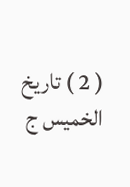( 2 ) تاريخ الخميس ج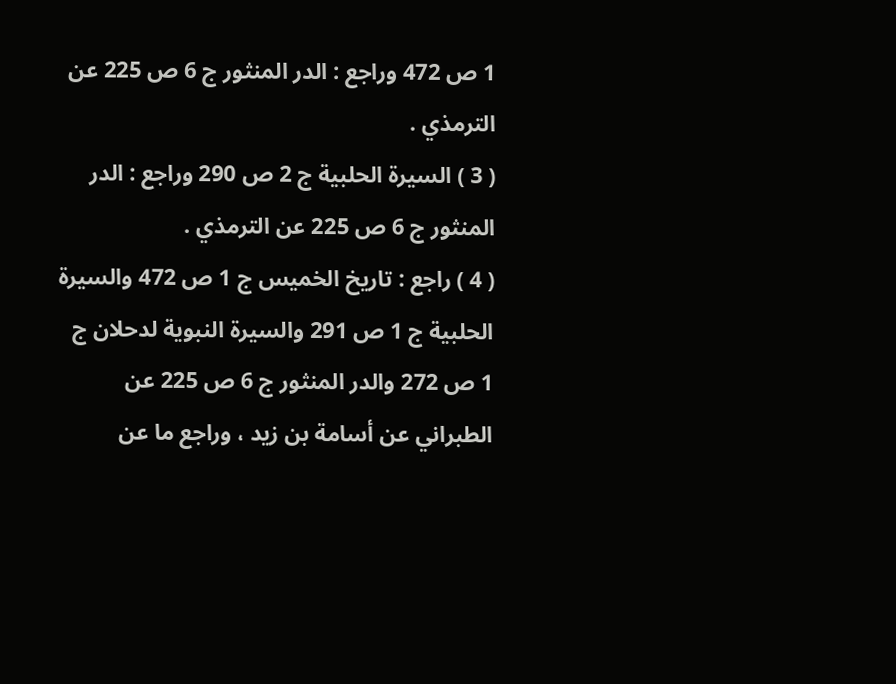1 ص 472 وراجع : الدر المنثور ج 6 ص 225 عن الترمذي .
( 3 ) السيرة الحلبية ج 2 ص 290 وراجع : الدر المنثور ج 6 ص 225 عن الترمذي .
( 4 ) راجع : تاريخ الخميس ج 1 ص 472 والسيرة الحلبية ج 1 ص 291 والسيرة النبوية لدحلان ج 1 ص 272 والدر المنثور ج 6 ص 225 عن الطبراني عن أسامة بن زيد ، وراجع ما عن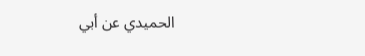الحميدي عن أبي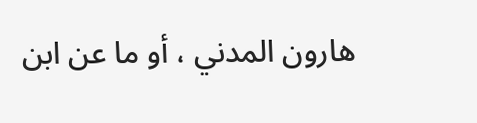هارون المدني ، أو ما عن ابن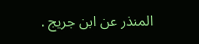المنذر عن ابن جريج .